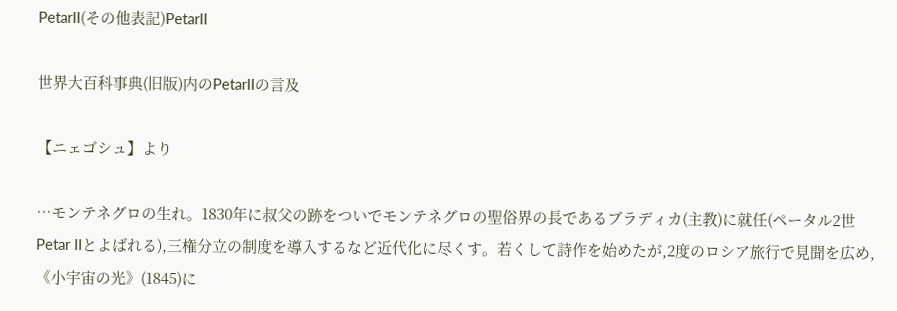PetarII(その他表記)PetarII

世界大百科事典(旧版)内のPetarIIの言及

【ニェゴシュ】より

…モンテネグロの生れ。1830年に叔父の跡をついでモンテネグロの聖俗界の長であるブラディカ(主教)に就任(ペータル2世Petar IIとよばれる),三権分立の制度を導入するなど近代化に尽くす。若くして詩作を始めたが,2度のロシア旅行で見聞を広め,《小宇宙の光》(1845)に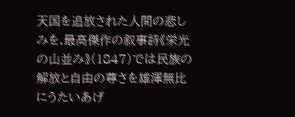天国を追放された人間の悲しみを,最高傑作の叙事詩《栄光の山並み》(1847)では民族の解放と自由の尊さを雄渾無比にうたいあげ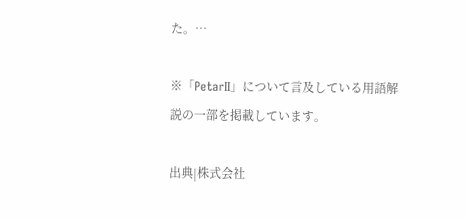た。…

※「PetarII」について言及している用語解説の一部を掲載しています。

出典|株式会社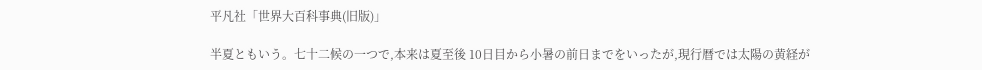平凡社「世界大百科事典(旧版)」

半夏ともいう。七十二候の一つで,本来は夏至後 10日目から小暑の前日までをいったが,現行暦では太陽の黄経が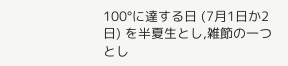100°に達する日 (7月1日か2日) を半夏生とし,雑節の一つとし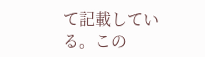て記載している。この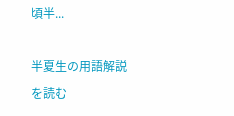頃半...

半夏生の用語解説を読む